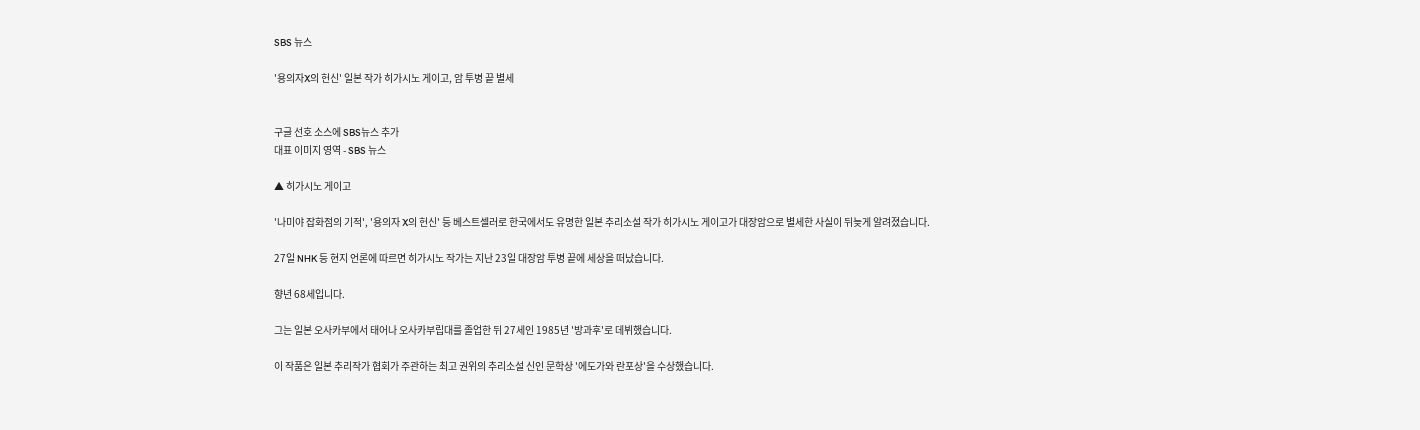SBS 뉴스

'용의자X의 헌신' 일본 작가 히가시노 게이고, 암 투병 끝 별세


구글 선호 소스에 SBS뉴스 추가
대표 이미지 영역 - SBS 뉴스

▲ 히가시노 게이고

'나미야 잡화점의 기적', '용의자 X의 헌신' 등 베스트셀러로 한국에서도 유명한 일본 추리소설 작가 히가시노 게이고가 대장암으로 별세한 사실이 뒤늦게 알려졌습니다.

27일 NHK 등 현지 언론에 따르면 히가시노 작가는 지난 23일 대장암 투병 끝에 세상을 떠났습니다.

향년 68세입니다.

그는 일본 오사카부에서 태어나 오사카부립대를 졸업한 뒤 27세인 1985년 '방과후'로 데뷔했습니다.

이 작품은 일본 추리작가 협회가 주관하는 최고 권위의 추리소설 신인 문학상 '에도가와 란포상'을 수상했습니다.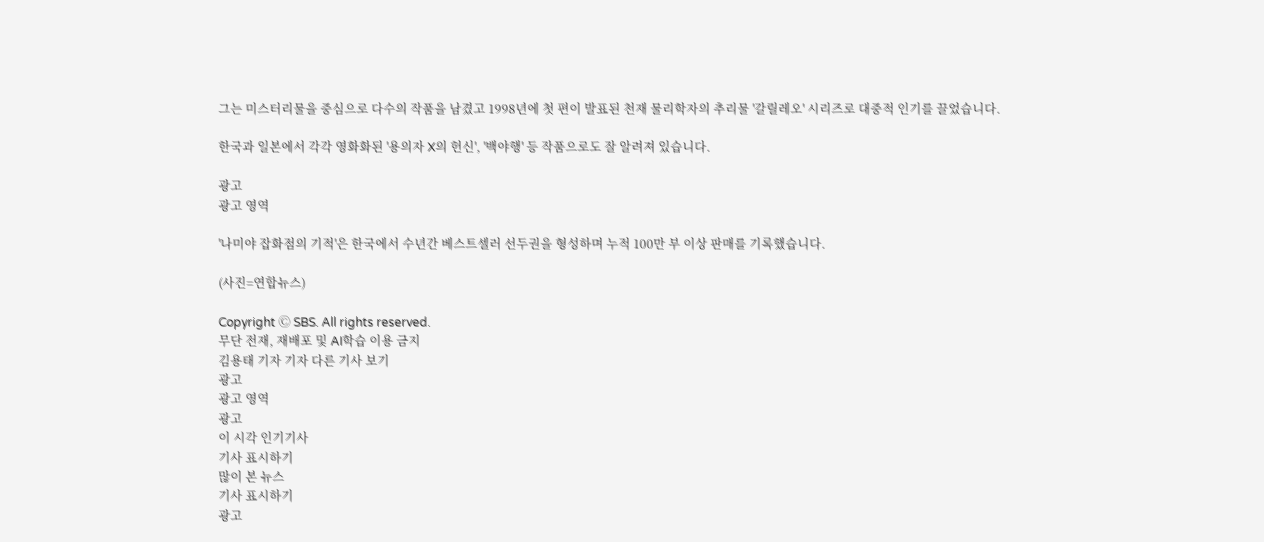그는 미스터리물을 중심으로 다수의 작품을 남겼고 1998년에 첫 편이 발표된 천재 물리학자의 추리물 '갈릴레오' 시리즈로 대중적 인기를 끌었습니다.

한국과 일본에서 각각 영화화된 '용의자 X의 헌신', '백야행' 등 작품으로도 잘 알려져 있습니다.

광고
광고 영역

'나미야 잡화점의 기적'은 한국에서 수년간 베스트셀러 선두권을 형성하며 누적 100만 부 이상 판매를 기록했습니다.

(사진=연합뉴스)

Copyright Ⓒ SBS. All rights reserved.
무단 전재, 재배포 및 AI학습 이용 금지
김용태 기자 기자 다른 기사 보기
광고
광고 영역
광고
이 시각 인기기사
기사 표시하기
많이 본 뉴스
기사 표시하기
광고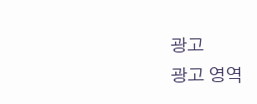광고
광고 영역